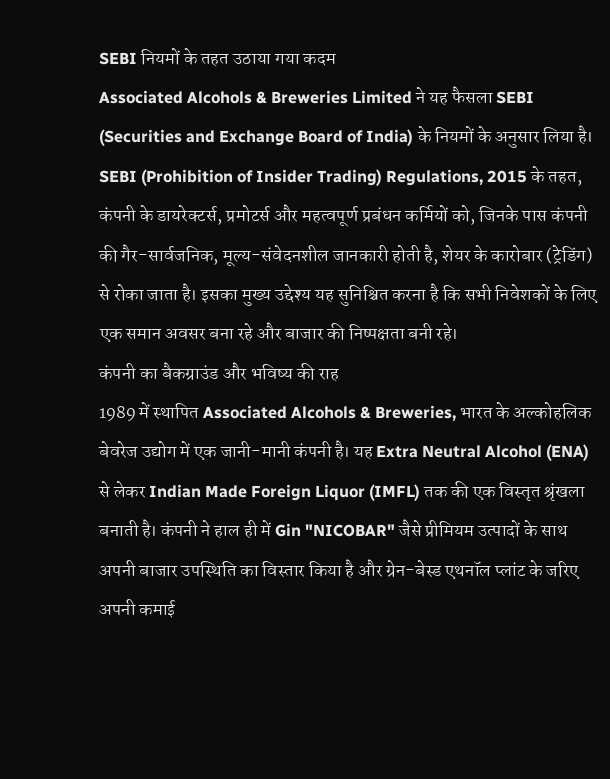SEBI नियमों के तहत उठाया गया कदम
Associated Alcohols & Breweries Limited ने यह फैसला SEBI (Securities and Exchange Board of India) के नियमों के अनुसार लिया है। SEBI (Prohibition of Insider Trading) Regulations, 2015 के तहत, कंपनी के डायरेक्टर्स, प्रमोटर्स और महत्वपूर्ण प्रबंधन कर्मियों को, जिनके पास कंपनी की गैर-सार्वजनिक, मूल्य-संवेदनशील जानकारी होती है, शेयर के कारोबार (ट्रेडिंग) से रोका जाता है। इसका मुख्य उद्देश्य यह सुनिश्चित करना है कि सभी निवेशकों के लिए एक समान अवसर बना रहे और बाजार की निष्पक्षता बनी रहे।
कंपनी का बैकग्राउंड और भविष्य की राह
1989 में स्थापित Associated Alcohols & Breweries, भारत के अल्कोहलिक बेवरेज उद्योग में एक जानी-मानी कंपनी है। यह Extra Neutral Alcohol (ENA) से लेकर Indian Made Foreign Liquor (IMFL) तक की एक विस्तृत श्रृंखला बनाती है। कंपनी ने हाल ही में Gin "NICOBAR" जैसे प्रीमियम उत्पादों के साथ अपनी बाजार उपस्थिति का विस्तार किया है और ग्रेन-बेस्ड एथनॉल प्लांट के जरिए अपनी कमाई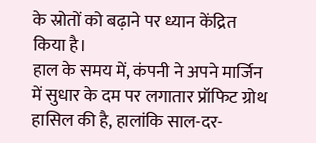के स्रोतों को बढ़ाने पर ध्यान केंद्रित किया है।
हाल के समय में, कंपनी ने अपने मार्जिन में सुधार के दम पर लगातार प्रॉफिट ग्रोथ हासिल की है, हालांकि साल-दर-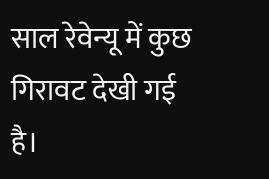साल रेवेन्यू में कुछ गिरावट देखी गई है।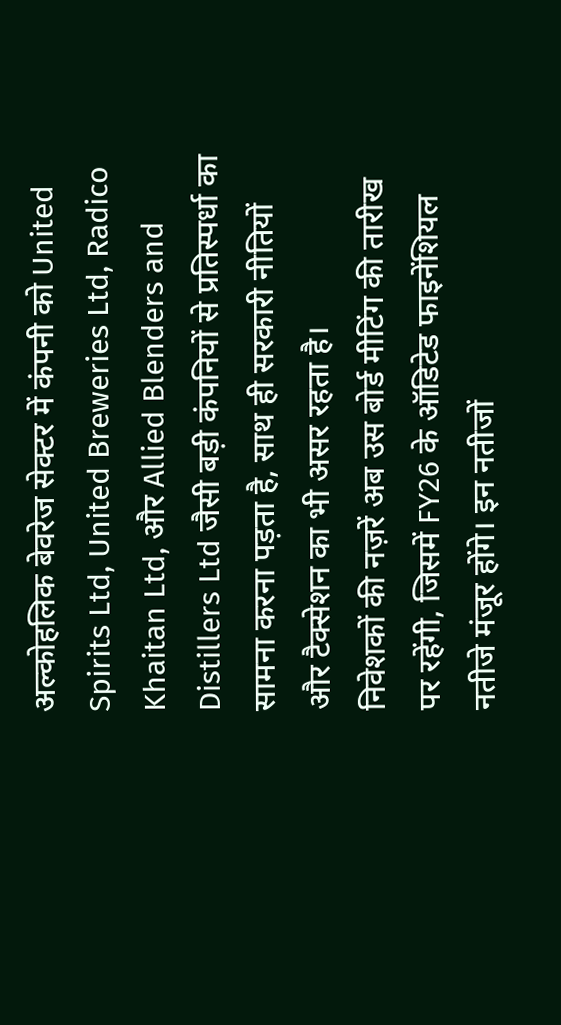अल्कोहलिक बेवरेज सेक्टर में कंपनी को United Spirits Ltd, United Breweries Ltd, Radico Khaitan Ltd, और Allied Blenders and Distillers Ltd जैसी बड़ी कंपनियों से प्रतिस्पर्धा का सामना करना पड़ता है, साथ ही सरकारी नीतियों और टैक्सेशन का भी असर रहता है।
निवेशकों की नज़रें अब उस बोर्ड मीटिंग की तारीख पर रहेंगी, जिसमें FY26 के ऑडिटेड फाइनेंशियल नतीजे मंजूर होंगे। इन नतीजों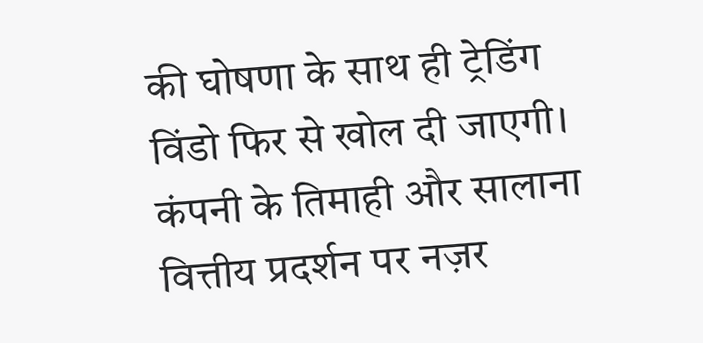की घोषणा के साथ ही ट्रेडिंग विंडो फिर से खोल दी जाएगी। कंपनी के तिमाही और सालाना वित्तीय प्रदर्शन पर नज़र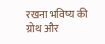रखना भविष्य की ग्रोथ और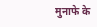मुनाफे के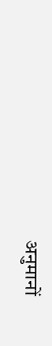अनुमानों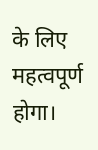के लिए महत्वपूर्ण होगा।